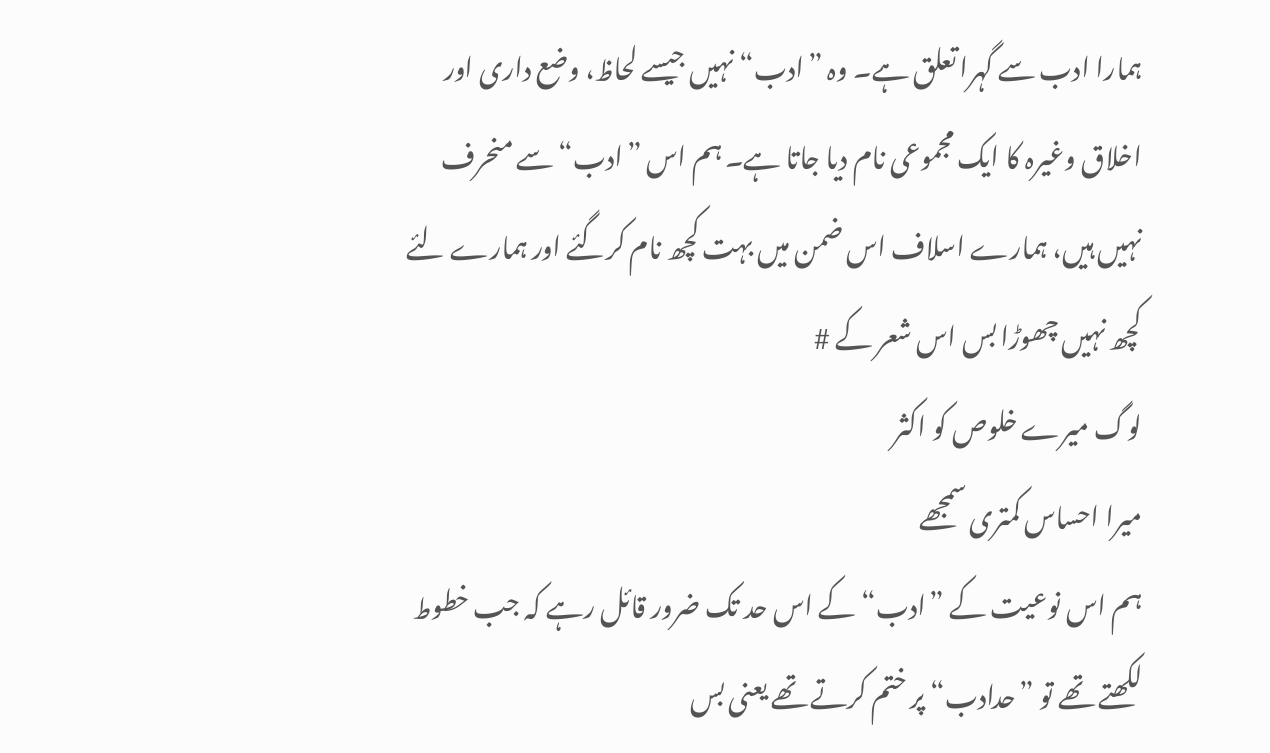ہمارا ادب سے گہرا تعلق ہے۔ وہ ”ادب“ نہیں جیسے لحاظ، وضع داری اور اخلاق وغیرہ کا ایک مجموعی نام دیا جاتا ہے۔ ہم اس ”ادب“ سے منحرف نہیں ہیں، ہمارے اسلاف اس ضمن میں بہت کچھ نام کرگئے اور ہمارے لئے کچھ نہیں چھوڑا بس اس شعر کے #
لوگ میرے خلوص کو اکثر
میرا احساس کمتری سمجھے
ہم اس نوعیت کے ”ادب“ کے اس حد تک ضرور قائل رہے کہ جب خطوط لکھتے تھے تو ”حدادب“ پر ختم کرتے تھے یعنی بس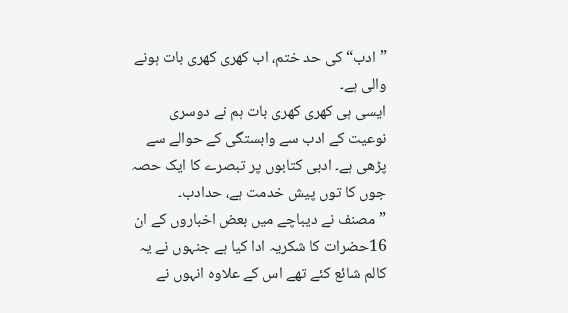”ادب“ کی حد ختم، اب کھری کھری بات ہونے والی ہے۔
ایسی ہی کھری کھری بات ہم نے دوسری نوعیت کے ادب سے وابستگی کے حوالے سے پڑھی ہے۔ ادبی کتابوں پر تبصرے کا ایک حصہ جوں کا توں پیش خدمت ہے، حدادب۔
”مصنف نے دیباچے میں بعض اخباروں کے ان 16حضرات کا شکریہ ادا کیا ہے جنہوں نے یہ کالم شائع کئے تھے اس کے علاوہ انہوں نے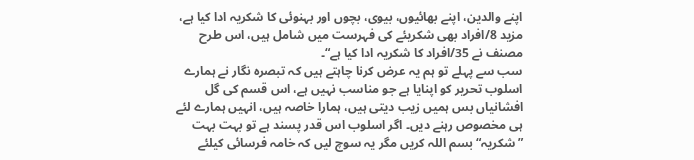اپنے والدین، اپنے بھائیوں، بیوی، بچوں اور بہنوئی کا شکریہ ادا کیا ہے، مزید 8/افراد بھی شکریئے کی فہرست میں شامل ہیں، اس طرح مصنف نے 35/افراد کا شکریہ ادا کیا ہے“۔
سب سے پہلے تو ہم یہ عرض کرنا چاہتے ہیں کہ تبصرہ نگار نے ہمارے اسلوب تحریر کو اپنایا ہے جو مناسب نہیں ہے، اس قسم کی گل افشانیاں بس ہمیں زیب دیتی ہیں، ہمارا خاصہ ہیں، انہیں ہمارے لئے ہی مخصوص رہنے دیں۔ اگر اسلوب اس قدر پسند ہے تو بہت بہت ”شکریہ“ بسم اللہ کریں مگر یہ سوچ لیں کہ خامہ فرسائی کیلئے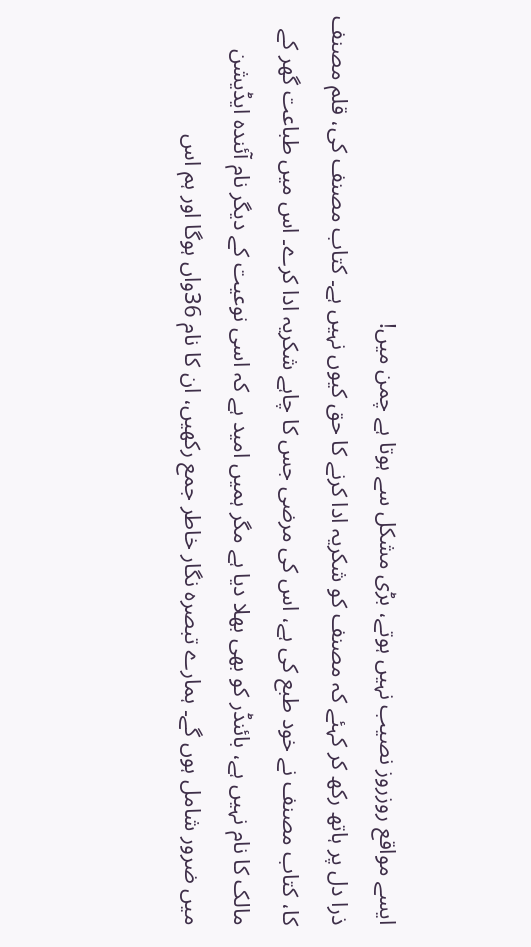ایسے مواقع روزروز نصیب نہیں ہوتے، بڑی مشکل سے ہوتا ہے چمن میں!
ذرا دل پر ہاتھ رکھ کر کہئے کہ مصنف کو شکریہ ادا کرنے کا حق کیوں نہیں ہے۔ کتاب مصنف کی، قلم مصنف کا، کتاب مصنف نے خود طبع کی ہے، اس کی مرضی جس کا چاہے شکریہ ادا کرے۔ اس میں طباعت گھر کے مالک کا نام نہیں ہے، بائنڈر کو بھی بھلا دیا ہے مگر ہمیں امید ہے کہ اسی نوعیت کے دیگر نام آئندہ ایڈیشن میں ضرور شامل ہوں گے۔ ہمارے تبصرہ نگار خاطر جمع رکھیں، ان کا نام 36واں ہوگا اور ہم اس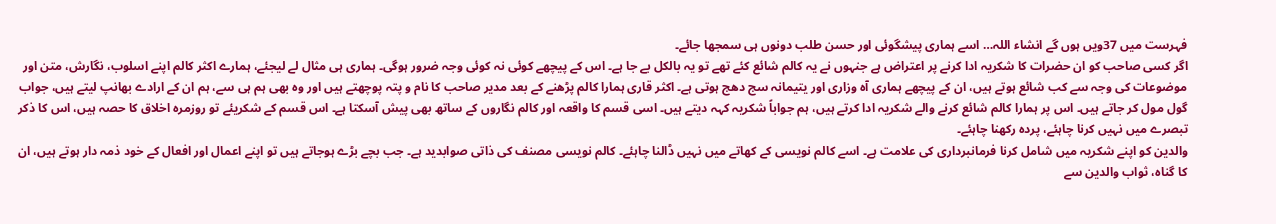فہرست میں 37ویں ہوں گے انشاء اللہ… اسے ہماری پیشگوئی اور حسن طلب دونوں ہی سمجھا جائے۔
اگر کسی صاحب کو ان حضرات کا شکریہ ادا کرنے پر اعتراض ہے جنہوں نے یہ کالم شائع کئے تھے تو یہ بالکل بے جا ہے۔ اس کے پیچھے کوئی نہ کوئی وجہ ضرور ہوگی۔ ہماری ہی مثال لے لیجئے، ہمارے اکثر کالم اپنے اسلوب، نگارش، متن اور موضوعات کی وجہ سے کب شائع ہوتے ہیں، ان کے پیچھے ہماری آہ وزاری اور یتیمانہ سج دھج ہوتی ہے۔ اکثر قاری ہمارا کالم پڑھنے کے بعد مدیر صاحب کا نام و پتہ پوچھتے ہیں اور وہ بھی ہم ہی سے، ہم ان کے ارادے بھانپ لیتے ہیں، جواب گول مول کر جاتے ہیں۔ اس پر ہمارا کالم شائع کرنے والے شکریہ ادا کرتے ہیں، ہم جواباً شکریہ کہہ دیتے ہیں۔ اسی قسم کا واقعہ اور کالم نگاروں کے ساتھ بھی پیش آسکتا ہے۔ اس قسم کے شکریئے تو روزمرہ اخلاق کا حصہ ہیں، اس کا ذکر تبصرے میں نہیں کرنا چاہئے، پردہ رکھنا چاہئے۔
والدین کو اپنے شکریہ میں شامل کرنا فرمانبرداری کی علامت ہے۔ اسے کالم نویسی کے کھاتے میں نہیں ڈالنا چاہئے۔ کالم نویسی مصنف کی ذاتی صوابدید ہے۔ جب بچے بڑے ہوجاتے ہیں تو اپنے اعمال اور افعال کے خود ذمہ دار ہوتے ہیں، ان کا گناہ، ثواب والدین سے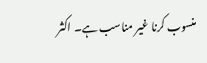منسوب کرنا غیر مناسب ہے۔ اکثر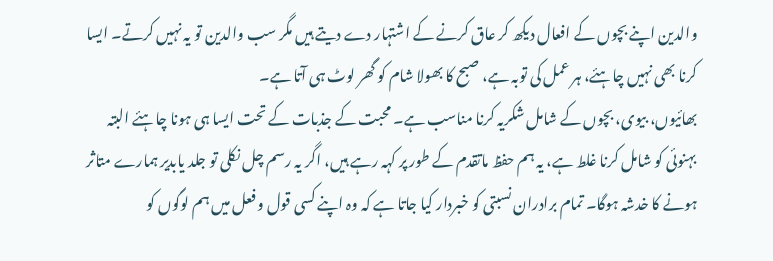والدین اپنے بچوں کے افعال دیکھ کر عاق کرنے کے اشتہار دے دیتے ہیں مگر سب والدین تو یہ نہیں کرتے۔ ایسا کرنا بھی نہیں چاہئے، ہر عمل کی توبہ ہے، صبح کا بھولا شام کو گھر لوٹ ہی آتا ہے۔
بھائیوں، بیوی، بچوں کے شامل شکریہ کرنا مناسب ہے۔ محبت کے جذبات کے تحت ایسا ہی ہونا چاہئے البتہ بہنوئی کو شامل کرنا غلط ہے، یہ ہم حفظ ماتقدم کے طور پر کہہ رہے ہیں، اگر یہ رسم چل نکلی تو جلد یابدیر ہمارے متاثر ہونے کا خدشہ ہوگا۔ تمام برادران نسبتی کو خبردار کیا جاتا ہے کہ وہ اپنے کسی قول و فعل میں ہم لوگوں کو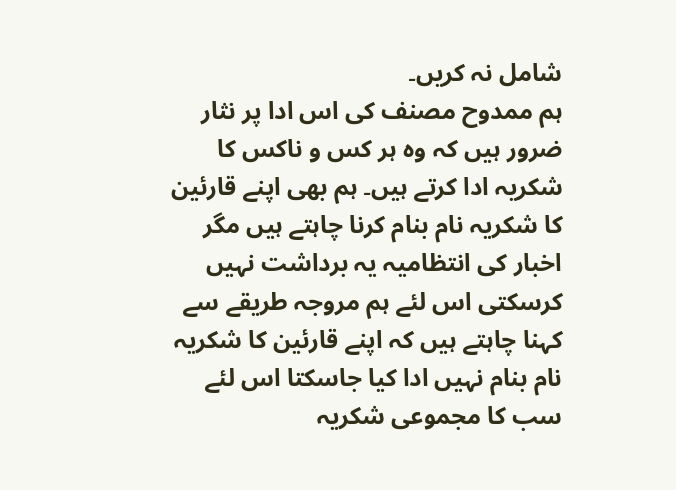شامل نہ کریں۔
ہم ممدوح مصنف کی اس ادا پر نثار ضرور ہیں کہ وہ ہر کس و ناکس کا شکریہ ادا کرتے ہیں۔ ہم بھی اپنے قارئین کا شکریہ نام بنام کرنا چاہتے ہیں مگر اخبار کی انتظامیہ یہ برداشت نہیں کرسکتی اس لئے ہم مروجہ طریقے سے کہنا چاہتے ہیں کہ اپنے قارئین کا شکریہ نام بنام نہیں ادا کیا جاسکتا اس لئے سب کا مجموعی شکریہ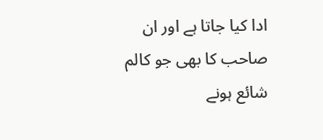ادا کیا جاتا ہے اور ان صاحب کا بھی جو کالم شائع ہونے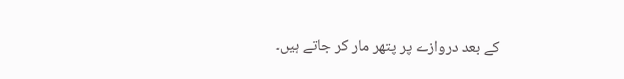کے بعد دروازے پر پتھر مار کر جاتے ہیں۔